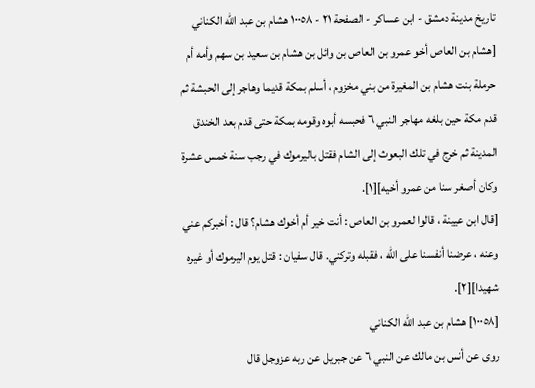تاريخ مدينة دمشق - ابن عساكر - الصفحة ٢١ - ١٠٠٥٨ هشام بن عبد الله الكناني
[هشام بن العاص أخو عمرو بن العاص بن وائل بن هشام بن سعيد بن سهم وأمه أم حرملة بنت هشام بن المغيرة من بني مخزوم ، أسلم بمكة قديما وهاجر إلى الحبشة ثم قدم مكة حين بلغه مهاجر النبي ٦ فحبسه أبوه وقومه بمكة حتى قدم بعد الخندق المدينة ثم خرج في تلك البعوث إلى الشام فقتل باليرموك في رجب سنة خمس عشرة وكان أصغر سنا من عمرو أخيه][١].
[قال ابن عيينة ، قالوا لعمرو بن العاص : أنت خير أم أخوك هشام؟ قال : أخبركم عني وعنه ، عرضنا أنفسنا على الله ، فقبله وتركني. قال سفيان : قتل يوم اليرموك أو غيره شهيدا][٢].
[١٠٠٥٨] هشام بن عبد الله الكناني
روى عن أنس بن مالك عن النبي ٦ عن جبريل عن ربه عزوجل قال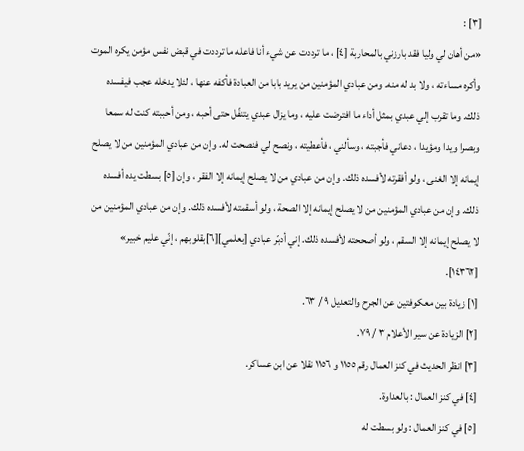[٣] :
«من أهان لي وليا فقد بارزني بالمحاربة [٤] ، ما ترددت عن شيء أنا فاعله ما ترددت في قبض نفس مؤمن يكره الموت وأكره مساءته ، ولا بد له منه. ومن عبادي المؤمنين من يريد بابا من العبادة فأكفه عنها ، لئلا يدخله عجب فيفسده ذلك. وما تقرب إلي عبدي بمثل أداء ما افترضت عليه ، وما يزال عبدي يتنفّل حتى أحبه ، ومن أحببته كنت له سمعا وبصرا ويدا ومؤيدا ، دعاني فأجبته ، وسألني ، فأعطيته ، ونصح لي فنصحت له. وإن من عبادي المؤمنين من لا يصلح إيمانه إلا الغنى ، ولو أفقرته لأفسده ذلك. وإن من عبادي من لا يصلح إيمانه إلا الفقر ، وإن [٥] بسطت يده أفسده ذلك. وإن من عبادي المؤمنين من لا يصلح إيمانه إلا الصحة ، ولو أسقمته لأفسده ذلك. وإن من عبادي المؤمنين من لا يصلح إيمانه إلا السقم ، ولو أصححته لأفسده ذلك. إني أدبّر عبادي [بعلمي][٦]بقلوبهم ، إنّي عليم خبير» [١٤٣٦٢].
[١] زيادة بين معكوفتين عن الجرح والتعديل ٩ / ٦٣.
[٢] الزيادة عن سير الأعلام ٣ / ٧٩.
[٣] انظر الحديث في كنز العمال رقم ١١٥٥ و ١١٥٦ نقلا عن ابن عساكر.
[٤] في كنز العمال : بالعداوة.
[٥] في كنز العمال : ولو بسطت له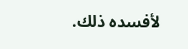لأفسده ذلك.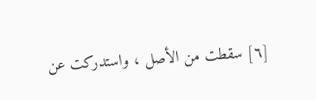[٦] سقطت من الأصل ، واستدركت عن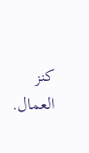كنز العمال.